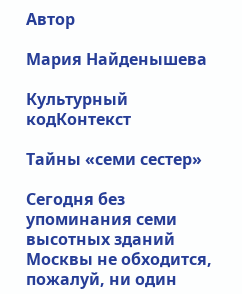Автор

Мария Найденышева

Культурный кодКонтекст

Тайны «семи сестер»

Сегодня без упоминания семи высотных зданий Москвы не обходится, пожалуй, ни один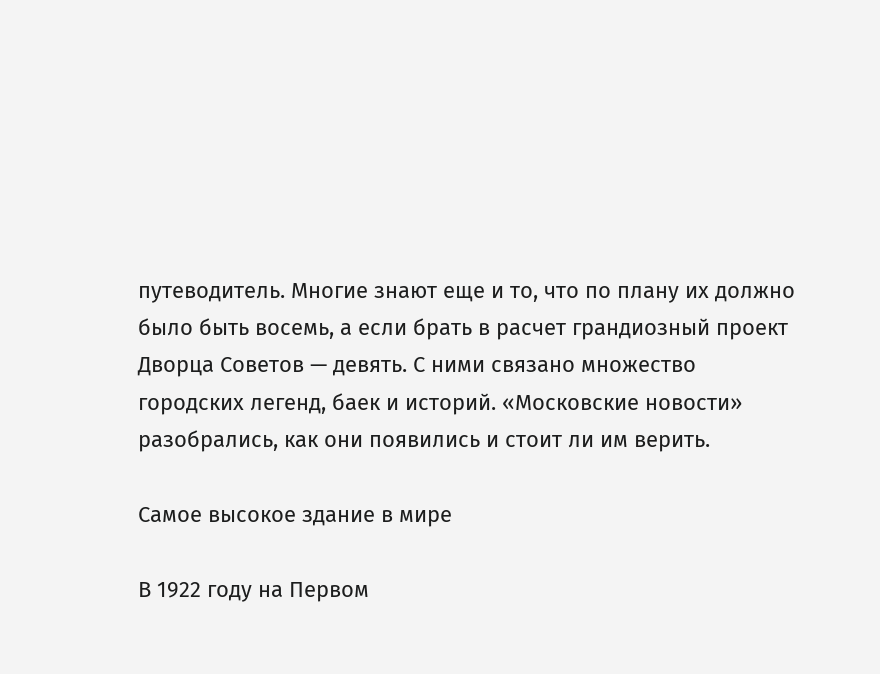путеводитель. Многие знают еще и то, что по плану их должно было быть восемь, а если брать в расчет грандиозный проект Дворца Советов — девять. С ними связано множество городских легенд, баек и историй. «Московские новости» разобрались, как они появились и стоит ли им верить.

Самое высокое здание в мире

В 1922 году на Первом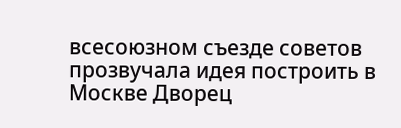всесоюзном съезде советов прозвучала идея построить в Москве Дворец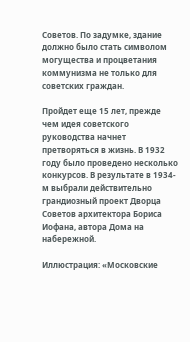Советов. По задумке, здание должно было стать символом могущества и процветания коммунизма не только для советских граждан.

Пройдет еще 15 лет, прежде чем идея советского руководства начнет претворяться в жизнь. В 1932 году было проведено несколько конкурсов. В результате в 1934-м выбрали действительно грандиозный проект Дворца Советов архитектора Бориса Иофана, автора Дома на набережной.

Иллюстрация: «Московские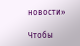новости»

Чтобы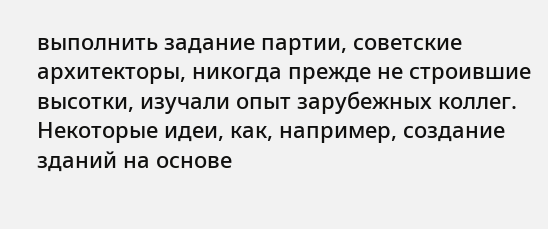выполнить задание партии, советские архитекторы, никогда прежде не строившие высотки, изучали опыт зарубежных коллег. Некоторые идеи, как, например, создание зданий на основе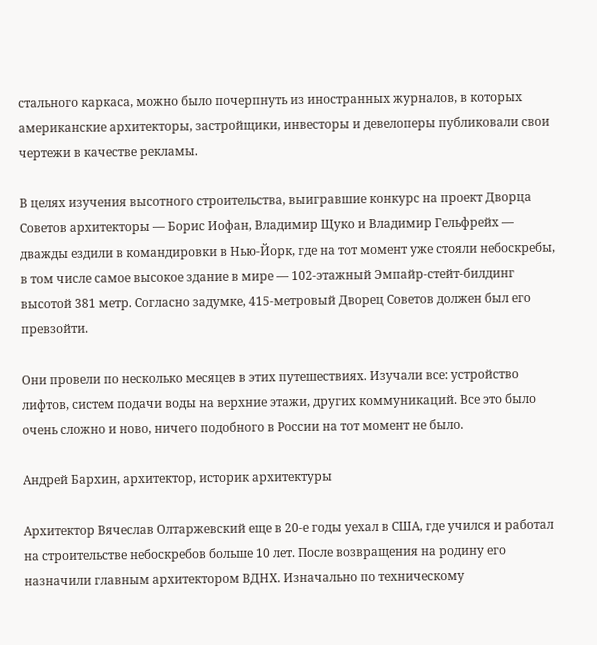стального каркаса, можно было почерпнуть из иностранных журналов, в которых американские архитекторы, застройщики, инвесторы и девелоперы публиковали свои чертежи в качестве рекламы.

В целях изучения высотного строительства, выигравшие конкурс на проект Дворца Советов архитекторы — Борис Иофан, Владимир Щуко и Владимир Гельфрейх — дважды ездили в командировки в Нью-Йорк, где на тот момент уже стояли небоскребы, в том числе самое высокое здание в мире — 102-этажный Эмпайр-стейт-билдинг высотой 381 метр. Согласно задумке, 415-метровый Дворец Советов должен был его превзойти.

Они провели по несколько месяцев в этих путешествиях. Изучали все: устройство лифтов, систем подачи воды на верхние этажи, других коммуникаций. Все это было очень сложно и ново, ничего подобного в России на тот момент не было.

Андрей Бархин, архитектор, историк архитектуры

Архитектор Вячеслав Олтаржевский еще в 20-е годы уехал в США, где учился и работал на строительстве небоскребов больше 10 лет. После возвращения на родину его назначили главным архитектором ВДНХ. Изначально по техническому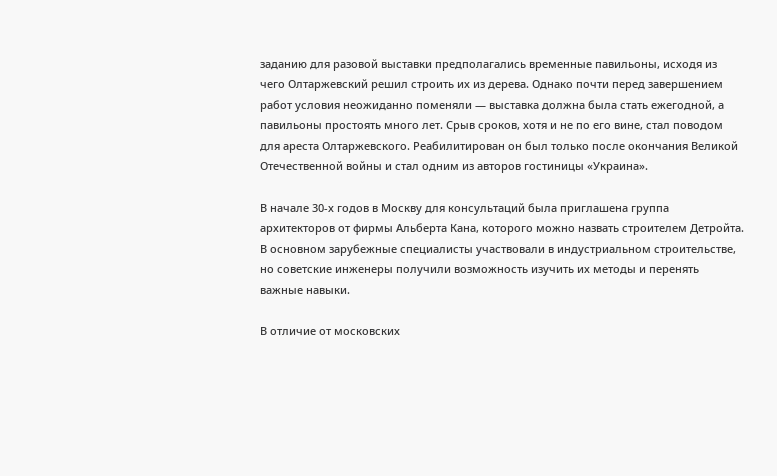заданию для разовой выставки предполагались временные павильоны, исходя из чего Олтаржевский решил строить их из дерева. Однако почти перед завершением работ условия неожиданно поменяли — выставка должна была стать ежегодной, а павильоны простоять много лет. Срыв сроков, хотя и не по его вине, стал поводом для ареста Олтаржевского. Реабилитирован он был только после окончания Великой Отечественной войны и стал одним из авторов гостиницы «Украина».

В начале 30-х годов в Москву для консультаций была приглашена группа архитекторов от фирмы Альберта Кана, которого можно назвать строителем Детройта. В основном зарубежные специалисты участвовали в индустриальном строительстве, но советские инженеры получили возможность изучить их методы и перенять важные навыки.

В отличие от московских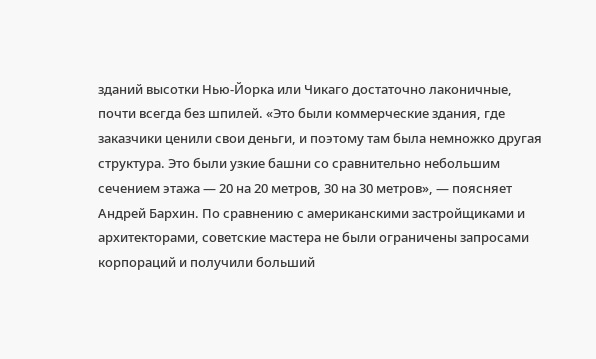зданий высотки Нью-Йорка или Чикаго достаточно лаконичные, почти всегда без шпилей. «Это были коммерческие здания, где заказчики ценили свои деньги, и поэтому там была немножко другая структура. Это были узкие башни со сравнительно небольшим сечением этажа — 20 на 20 метров, 30 на 30 метров», — поясняет Андрей Бархин. По сравнению с американскими застройщиками и архитекторами, советские мастера не были ограничены запросами корпораций и получили больший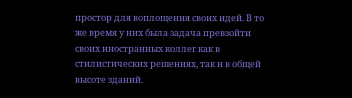простор для воплощения своих идей. В то же время у них была задача превзойти своих иностранных коллег как в стилистических решениях, так и в общей высоте зданий.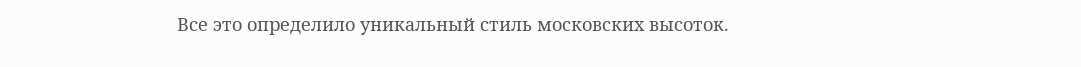Все это определило уникальный стиль московских высоток.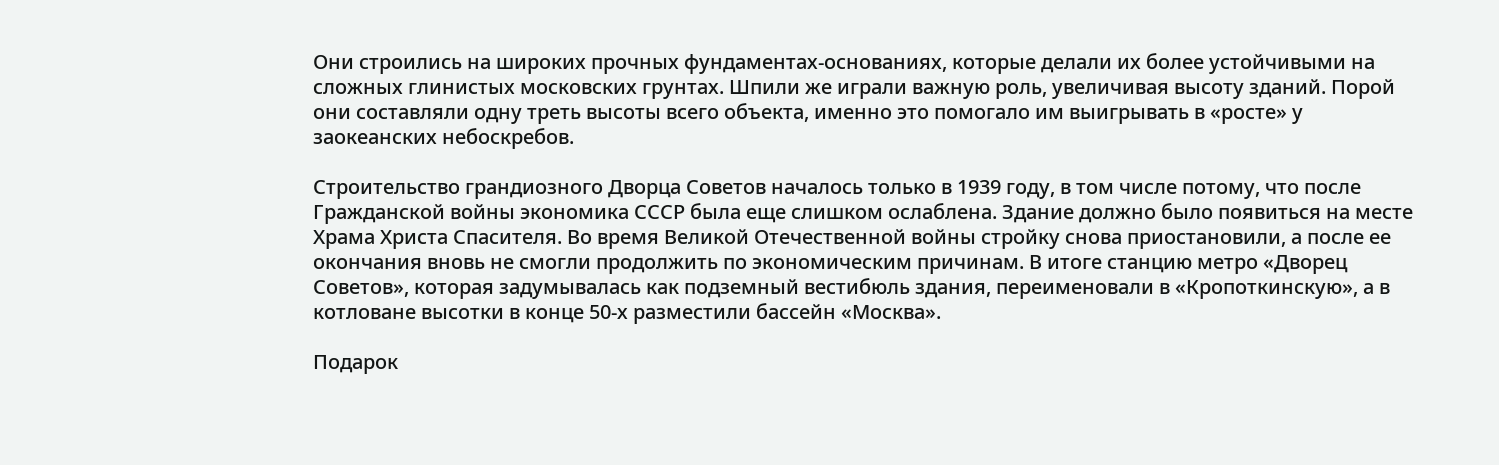Они строились на широких прочных фундаментах-основаниях, которые делали их более устойчивыми на сложных глинистых московских грунтах. Шпили же играли важную роль, увеличивая высоту зданий. Порой они составляли одну треть высоты всего объекта, именно это помогало им выигрывать в «росте» у заокеанских небоскребов.

Строительство грандиозного Дворца Советов началось только в 1939 году, в том числе потому, что после Гражданской войны экономика СССР была еще слишком ослаблена. Здание должно было появиться на месте Храма Христа Спасителя. Во время Великой Отечественной войны стройку снова приостановили, а после ее окончания вновь не смогли продолжить по экономическим причинам. В итоге станцию метро «Дворец Советов», которая задумывалась как подземный вестибюль здания, переименовали в «Кропоткинскую», а в котловане высотки в конце 50-х разместили бассейн «Москва».

Подарок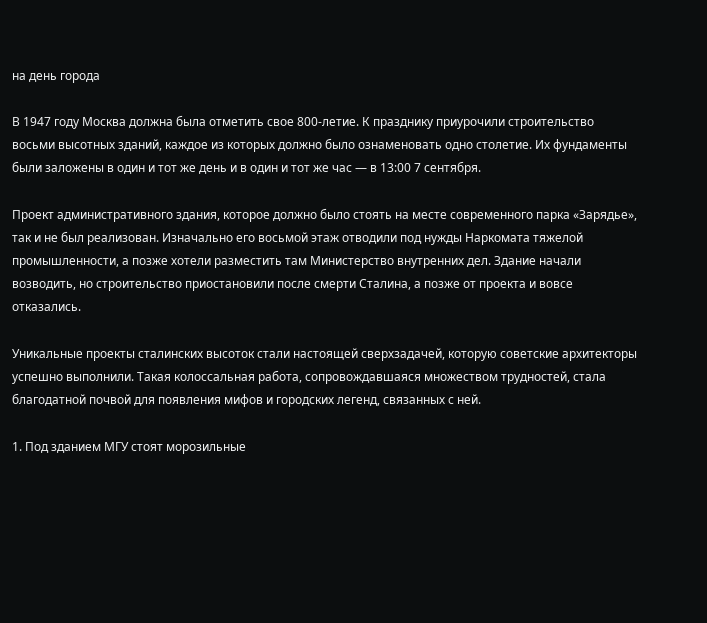на день города

В 1947 году Москва должна была отметить свое 800-летие. К празднику приурочили строительство восьми высотных зданий, каждое из которых должно было ознаменовать одно столетие. Их фундаменты были заложены в один и тот же день и в один и тот же час — в 13:00 7 сентября.

Проект административного здания, которое должно было стоять на месте современного парка «Зарядье», так и не был реализован. Изначально его восьмой этаж отводили под нужды Наркомата тяжелой промышленности, а позже хотели разместить там Министерство внутренних дел. Здание начали возводить, но строительство приостановили после смерти Сталина, а позже от проекта и вовсе отказались.

Уникальные проекты сталинских высоток стали настоящей сверхзадачей, которую советские архитекторы успешно выполнили. Такая колоссальная работа, сопровождавшаяся множеством трудностей, стала благодатной почвой для появления мифов и городских легенд, связанных с ней.

1. Под зданием МГУ стоят морозильные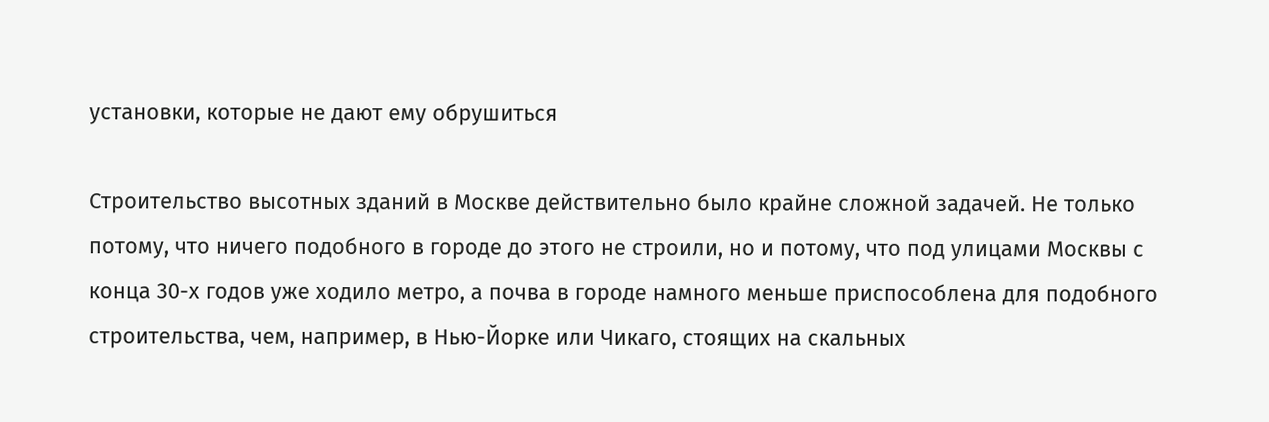установки, которые не дают ему обрушиться

Строительство высотных зданий в Москве действительно было крайне сложной задачей. Не только потому, что ничего подобного в городе до этого не строили, но и потому, что под улицами Москвы с конца 30-х годов уже ходило метро, а почва в городе намного меньше приспособлена для подобного строительства, чем, например, в Нью-Йорке или Чикаго, стоящих на скальных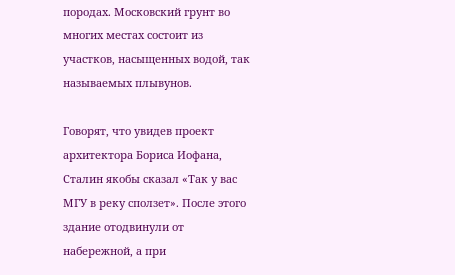породах. Московский грунт во многих местах состоит из участков, насыщенных водой, так называемых плывунов.

Говорят, что увидев проект архитектора Бориса Иофана, Сталин якобы сказал «Так у вас МГУ в реку сползет». После этого здание отодвинули от набережной, а при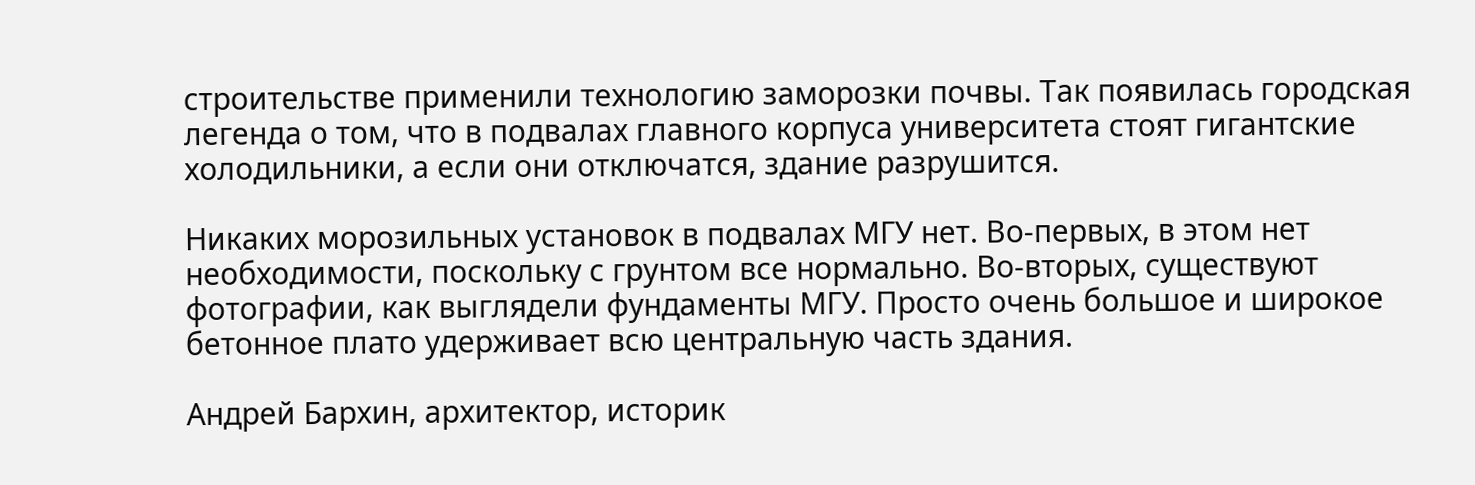строительстве применили технологию заморозки почвы. Так появилась городская легенда о том, что в подвалах главного корпуса университета стоят гигантские холодильники, а если они отключатся, здание разрушится.

Никаких морозильных установок в подвалах МГУ нет. Во-первых, в этом нет необходимости, поскольку с грунтом все нормально. Во-вторых, существуют фотографии, как выглядели фундаменты МГУ. Просто очень большое и широкое бетонное плато удерживает всю центральную часть здания.

Андрей Бархин, архитектор, историк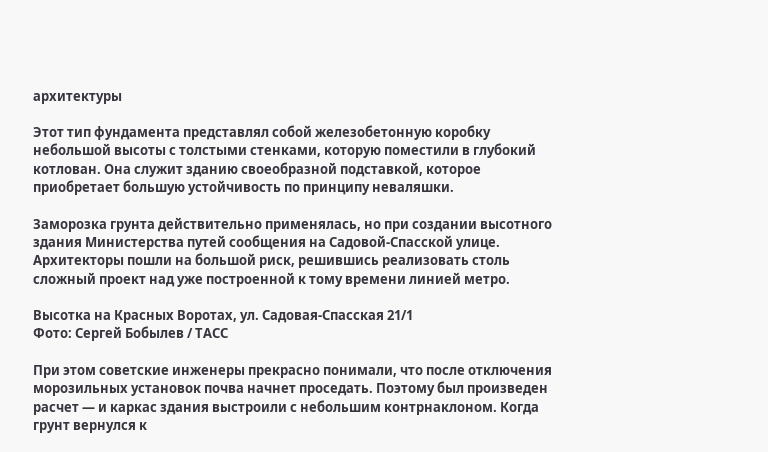архитектуры

Этот тип фундамента представлял собой железобетонную коробку небольшой высоты с толстыми стенками, которую поместили в глубокий котлован. Она служит зданию своеобразной подставкой, которое приобретает большую устойчивость по принципу неваляшки.

Заморозка грунта действительно применялась, но при создании высотного здания Министерства путей сообщения на Садовой-Спасской улице. Архитекторы пошли на большой риск, решившись реализовать столь сложный проект над уже построенной к тому времени линией метро.

Высотка на Красных Воротах, ул. Садовая-Спасская 21/1
Фото: Сергей Бобылев / ТАСС

При этом советские инженеры прекрасно понимали, что после отключения морозильных установок почва начнет проседать. Поэтому был произведен расчет — и каркас здания выстроили с небольшим контрнаклоном. Когда грунт вернулся к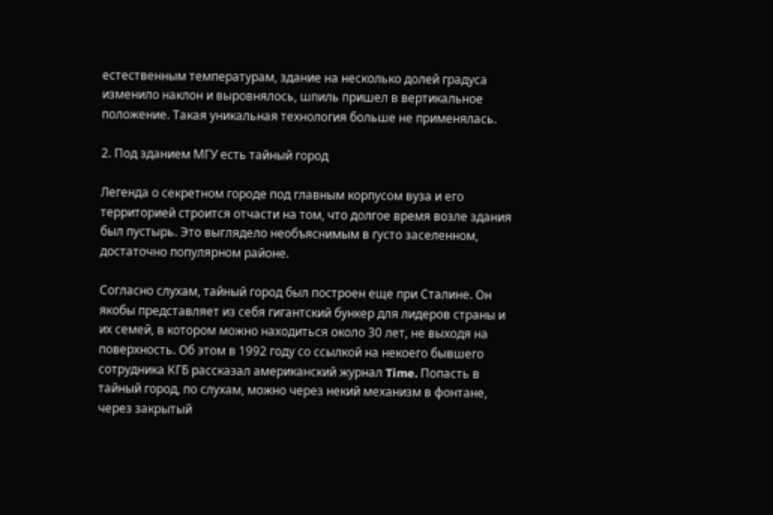естественным температурам, здание на несколько долей градуса изменило наклон и выровнялось, шпиль пришел в вертикальное положение. Такая уникальная технология больше не применялась.

2. Под зданием МГУ есть тайный город

Легенда о секретном городе под главным корпусом вуза и его территорией строится отчасти на том, что долгое время возле здания был пустырь. Это выглядело необъяснимым в густо заселенном, достаточно популярном районе.

Согласно слухам, тайный город был построен еще при Сталине. Он якобы представляет из себя гигантский бункер для лидеров страны и их семей, в котором можно находиться около 30 лет, не выходя на поверхность. Об этом в 1992 году со ссылкой на некоего бывшего сотрудника КГБ рассказал американский журнал Time. Попасть в тайный город, по слухам, можно через некий механизм в фонтане, через закрытый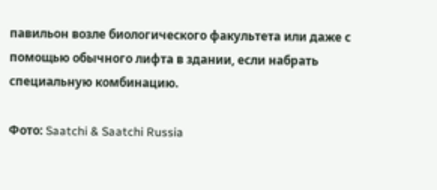павильон возле биологического факультета или даже с помощью обычного лифта в здании, если набрать специальную комбинацию.

Фото: Saatchi & Saatchi Russia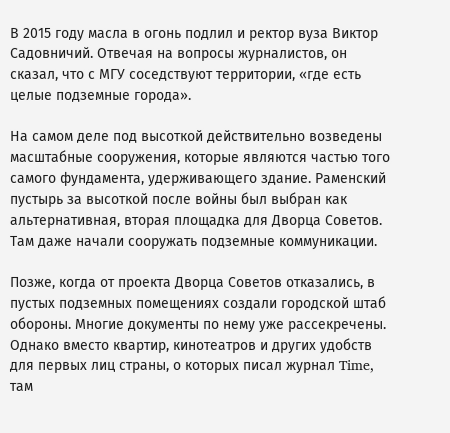В 2015 году масла в огонь подлил и ректор вуза Виктор Садовничий. Отвечая на вопросы журналистов, он сказал, что с МГУ соседствуют территории, «где есть целые подземные города».

На самом деле под высоткой действительно возведены масштабные сооружения, которые являются частью того самого фундамента, удерживающего здание. Раменский пустырь за высоткой после войны был выбран как альтернативная, вторая площадка для Дворца Советов. Там даже начали сооружать подземные коммуникации.

Позже, когда от проекта Дворца Советов отказались, в пустых подземных помещениях создали городской штаб обороны. Многие документы по нему уже рассекречены. Однако вместо квартир, кинотеатров и других удобств для первых лиц страны, о которых писал журнал Time, там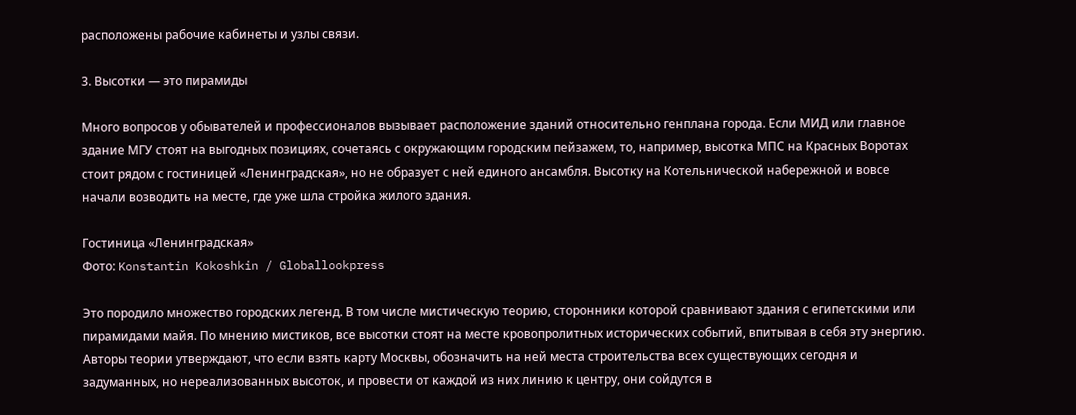расположены рабочие кабинеты и узлы связи.

3. Высотки — это пирамиды

Много вопросов у обывателей и профессионалов вызывает расположение зданий относительно генплана города. Если МИД или главное здание МГУ стоят на выгодных позициях, сочетаясь с окружающим городским пейзажем, то, например, высотка МПС на Красных Воротах стоит рядом с гостиницей «Ленинградская», но не образует с ней единого ансамбля. Высотку на Котельнической набережной и вовсе начали возводить на месте, где уже шла стройка жилого здания.

Гостиница «Ленинградская»
Фото: Konstantin Kokoshkin / Globallookpress

Это породило множество городских легенд. В том числе мистическую теорию, сторонники которой сравнивают здания с египетскими или пирамидами майя. По мнению мистиков, все высотки стоят на месте кровопролитных исторических событий, впитывая в себя эту энергию. Авторы теории утверждают, что если взять карту Москвы, обозначить на ней места строительства всех существующих сегодня и задуманных, но нереализованных высоток, и провести от каждой из них линию к центру, они сойдутся в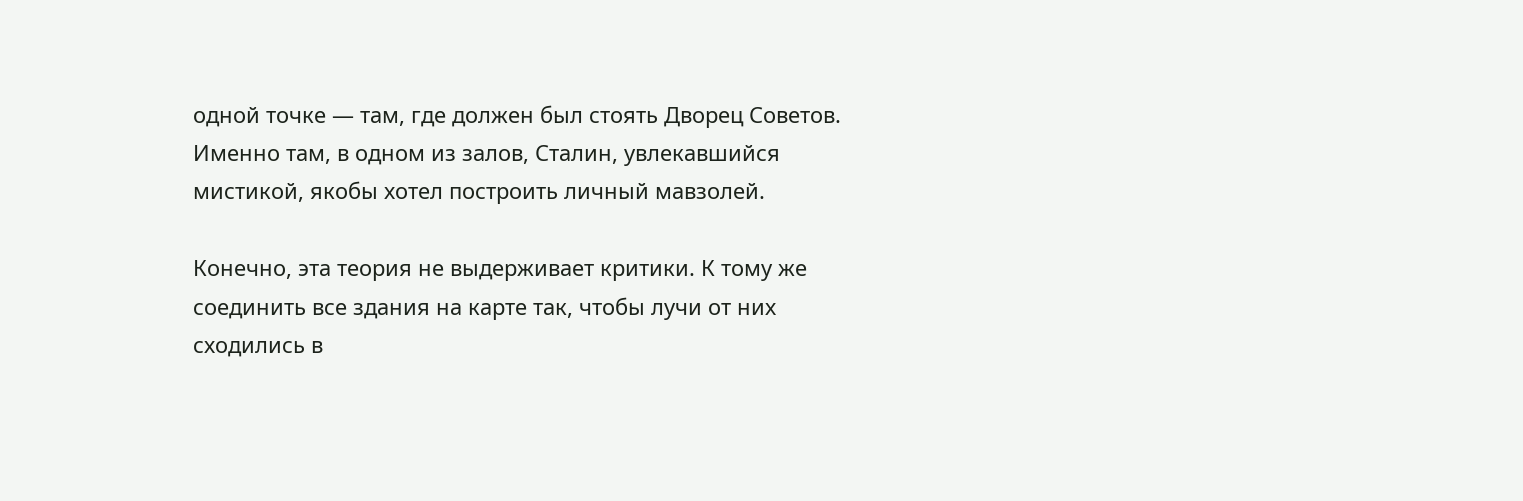одной точке — там, где должен был стоять Дворец Советов. Именно там, в одном из залов, Сталин, увлекавшийся мистикой, якобы хотел построить личный мавзолей.

Конечно, эта теория не выдерживает критики. К тому же соединить все здания на карте так, чтобы лучи от них сходились в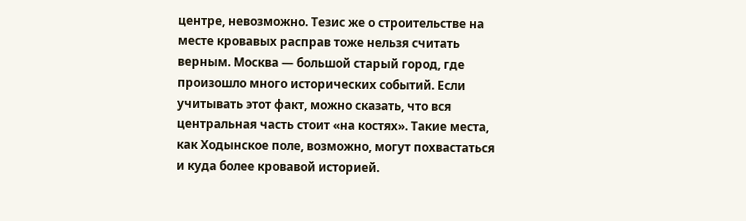центре, невозможно. Тезис же о строительстве на месте кровавых расправ тоже нельзя считать верным. Москва — большой старый город, где произошло много исторических событий. Если учитывать этот факт, можно сказать, что вся центральная часть стоит «на костях». Такие места, как Ходынское поле, возможно, могут похвастаться и куда более кровавой историей.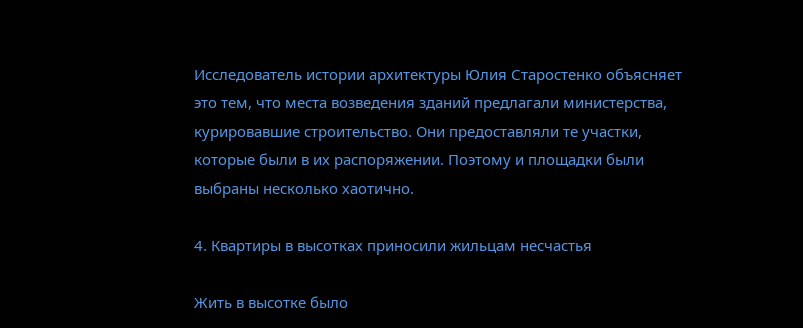Исследователь истории архитектуры Юлия Старостенко объясняет это тем, что места возведения зданий предлагали министерства, курировавшие строительство. Они предоставляли те участки, которые были в их распоряжении. Поэтому и площадки были выбраны несколько хаотично.

4. Квартиры в высотках приносили жильцам несчастья

Жить в высотке было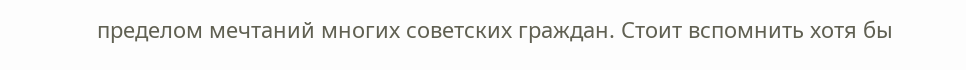пределом мечтаний многих советских граждан. Стоит вспомнить хотя бы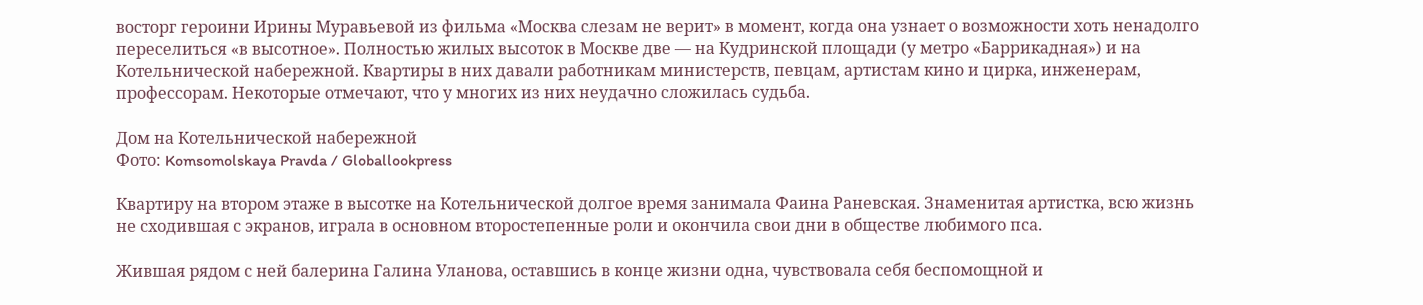восторг героини Ирины Муравьевой из фильма «Москва слезам не верит» в момент, когда она узнает о возможности хоть ненадолго переселиться «в высотное». Полностью жилых высоток в Москве две — на Кудринской площади (у метро «Баррикадная») и на Котельнической набережной. Квартиры в них давали работникам министерств, певцам, артистам кино и цирка, инженерам, профессорам. Некоторые отмечают, что у многих из них неудачно сложилась судьба.

Дом на Котельнической набережной
Фото: Komsomolskaya Pravda / Globallookpress

Квартиру на втором этаже в высотке на Котельнической долгое время занимала Фаина Раневская. Знаменитая артистка, всю жизнь не сходившая с экранов, играла в основном второстепенные роли и окончила свои дни в обществе любимого пса.

Жившая рядом с ней балерина Галина Уланова, оставшись в конце жизни одна, чувствовала себя беспомощной и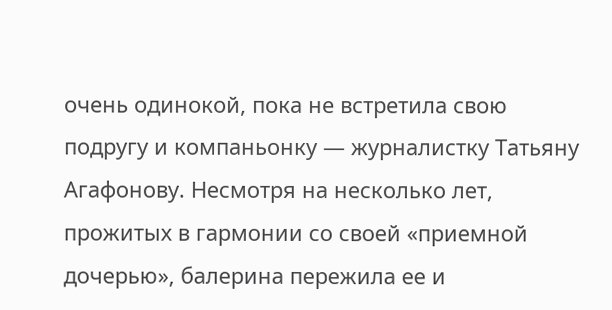очень одинокой, пока не встретила свою подругу и компаньонку — журналистку Татьяну Агафонову. Несмотря на несколько лет, прожитых в гармонии со своей «приемной дочерью», балерина пережила ее и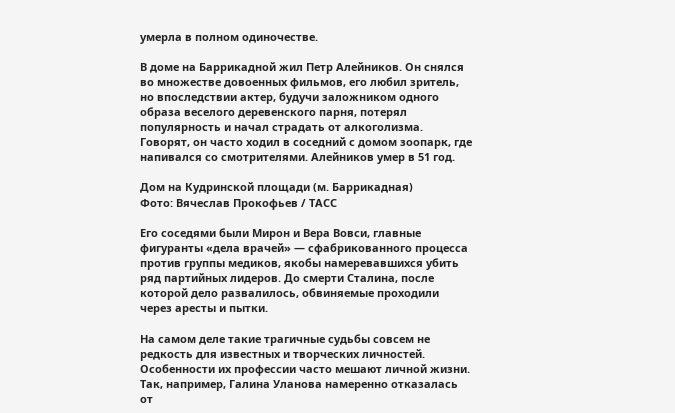умерла в полном одиночестве.

В доме на Баррикадной жил Петр Алейников. Он снялся во множестве довоенных фильмов, его любил зритель, но впоследствии актер, будучи заложником одного образа веселого деревенского парня, потерял популярность и начал страдать от алкоголизма. Говорят, он часто ходил в соседний с домом зоопарк, где напивался со смотрителями. Алейников умер в 51 год.

Дом на Кудринской площади (м. Баррикадная)
Фото: Вячеслав Прокофьев / ТАСС

Его соседями были Мирон и Вера Вовси, главные фигуранты «дела врачей» — сфабрикованного процесса против группы медиков, якобы намеревавшихся убить ряд партийных лидеров. До смерти Сталина, после которой дело развалилось, обвиняемые проходили через аресты и пытки.

На самом деле такие трагичные судьбы совсем не редкость для известных и творческих личностей. Особенности их профессии часто мешают личной жизни. Так, например, Галина Уланова намеренно отказалась от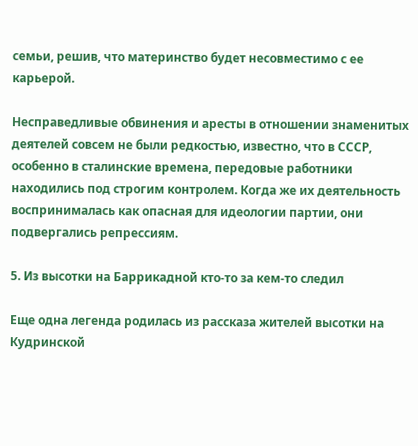семьи, решив, что материнство будет несовместимо с ее карьерой.

Несправедливые обвинения и аресты в отношении знаменитых деятелей совсем не были редкостью, известно, что в СССР, особенно в сталинские времена, передовые работники находились под строгим контролем. Когда же их деятельность воспринималась как опасная для идеологии партии, они подвергались репрессиям.

5. Из высотки на Баррикадной кто-то за кем-то следил

Еще одна легенда родилась из рассказа жителей высотки на Кудринской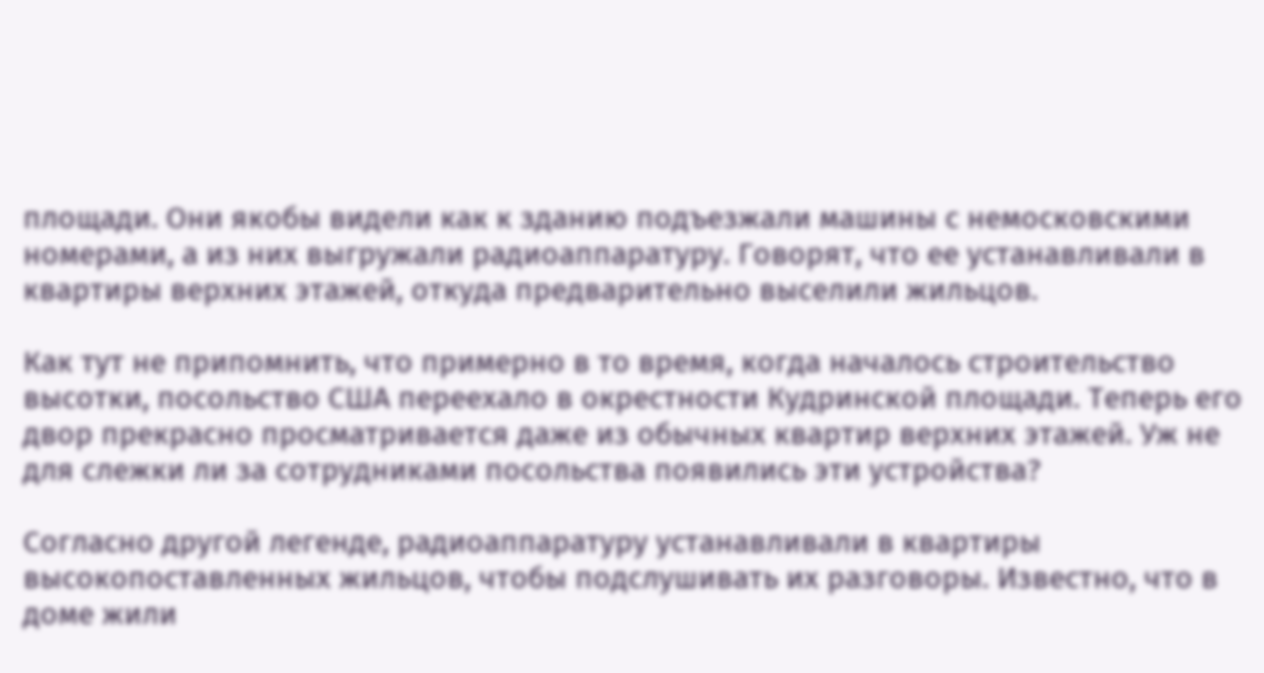площади. Они якобы видели как к зданию подъезжали машины с немосковскими номерами, а из них выгружали радиоаппаратуру. Говорят, что ее устанавливали в квартиры верхних этажей, откуда предварительно выселили жильцов.

Как тут не припомнить, что примерно в то время, когда началось строительство высотки, посольство США переехало в окрестности Кудринской площади. Теперь его двор прекрасно просматривается даже из обычных квартир верхних этажей. Уж не для слежки ли за сотрудниками посольства появились эти устройства?

Согласно другой легенде, радиоаппаратуру устанавливали в квартиры высокопоставленных жильцов, чтобы подслушивать их разговоры. Известно, что в доме жили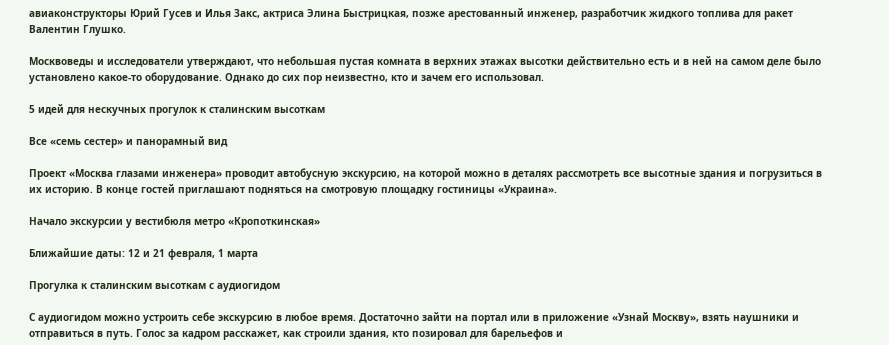авиаконструкторы Юрий Гусев и Илья Закс, актриса Элина Быстрицкая, позже арестованный инженер, разработчик жидкого топлива для ракет Валентин Глушко.

Москвоведы и исследователи утверждают, что небольшая пустая комната в верхних этажах высотки действительно есть и в ней на самом деле было установлено какое-то оборудование. Однако до сих пор неизвестно, кто и зачем его использовал.

5 идей для нескучных прогулок к сталинским высоткам

Все «семь сестер» и панорамный вид

Проект «Москва глазами инженера» проводит автобусную экскурсию, на которой можно в деталях рассмотреть все высотные здания и погрузиться в их историю. В конце гостей приглашают подняться на смотровую площадку гостиницы «Украина».

Начало экскурсии у вестибюля метро «Кропоткинская»

Ближайшие даты: 12 и 21 февраля, 1 марта

Прогулка к сталинским высоткам с аудиогидом

С аудиогидом можно устроить себе экскурсию в любое время. Достаточно зайти на портал или в приложение «Узнай Москву», взять наушники и отправиться в путь. Голос за кадром расскажет, как строили здания, кто позировал для барельефов и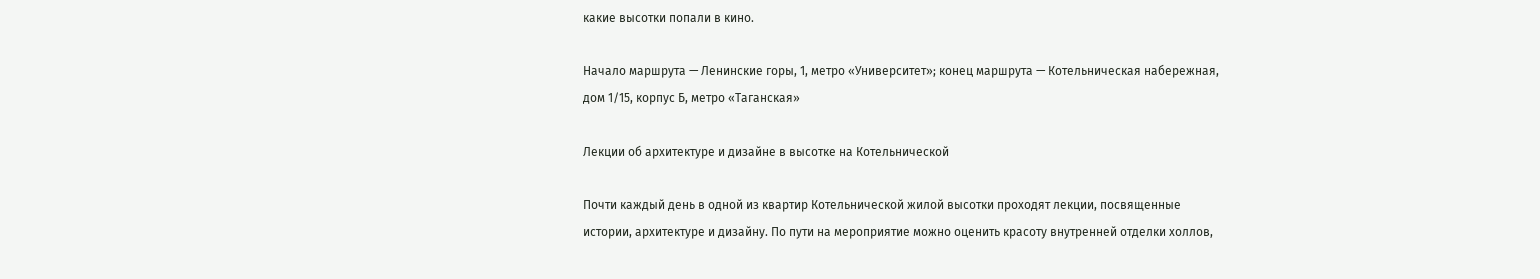какие высотки попали в кино.

Начало маршрута — Ленинские горы, 1, метро «Университет»; конец маршрута — Котельническая набережная, дом 1/15, корпус Б, метро «Таганская»

Лекции об архитектуре и дизайне в высотке на Котельнической

Почти каждый день в одной из квартир Котельнической жилой высотки проходят лекции, посвященные истории, архитектуре и дизайну. По пути на мероприятие можно оценить красоту внутренней отделки холлов,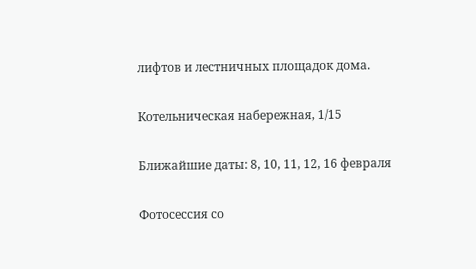лифтов и лестничных площадок дома.

Котельническая набережная, 1/15

Ближайшие даты: 8, 10, 11, 12, 16 февраля

Фотосессия со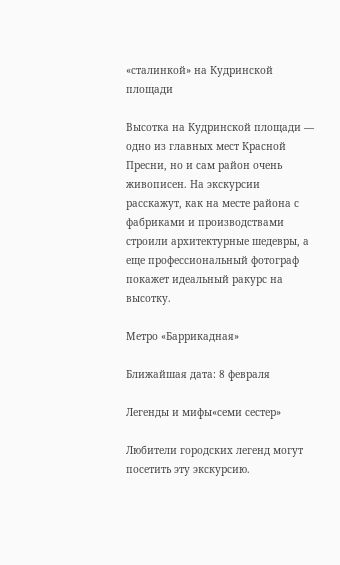«сталинкой» на Кудринской площади

Высотка на Кудринской площади — одно из главных мест Красной Пресни, но и сам район очень живописен. На экскурсии расскажут, как на месте района с фабриками и производствами строили архитектурные шедевры, а еще профессиональный фотограф покажет идеальный ракурс на высотку.

Метро «Баррикадная»

Ближайшая дата: 8 февраля

Легенды и мифы«семи сестер»

Любители городских легенд могут посетить эту экскурсию.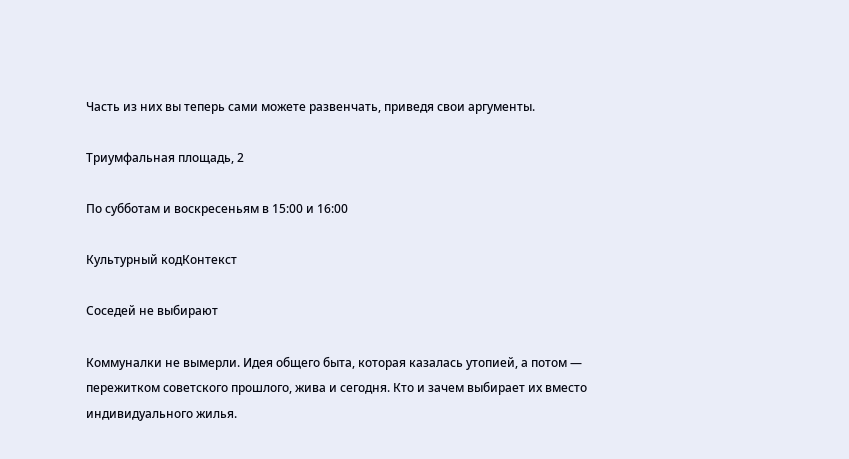Часть из них вы теперь сами можете развенчать, приведя свои аргументы.

Триумфальная площадь, 2

По субботам и воскресеньям в 15:00 и 16:00

Культурный кодКонтекст

Соседей не выбирают

Коммуналки не вымерли. Идея общего быта, которая казалась утопией, а потом — пережитком советского прошлого, жива и сегодня. Кто и зачем выбирает их вместо индивидуального жилья.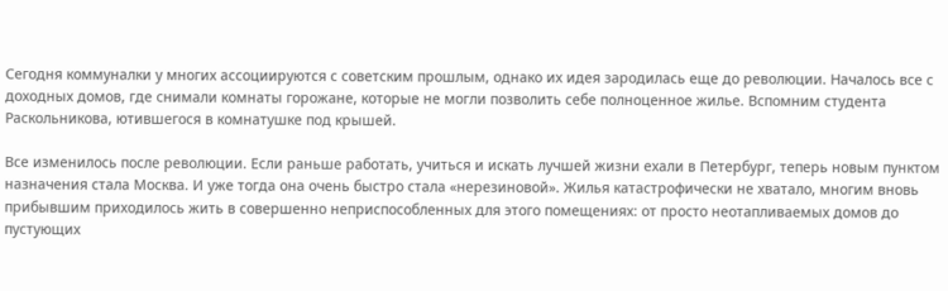Сегодня коммуналки у многих ассоциируются с советским прошлым, однако их идея зародилась еще до революции. Началось все с доходных домов, где снимали комнаты горожане, которые не могли позволить себе полноценное жилье. Вспомним студента Раскольникова, ютившегося в комнатушке под крышей.

Все изменилось после революции. Если раньше работать, учиться и искать лучшей жизни ехали в Петербург, теперь новым пунктом назначения стала Москва. И уже тогда она очень быстро стала «нерезиновой». Жилья катастрофически не хватало, многим вновь прибывшим приходилось жить в совершенно неприспособленных для этого помещениях: от просто неотапливаемых домов до пустующих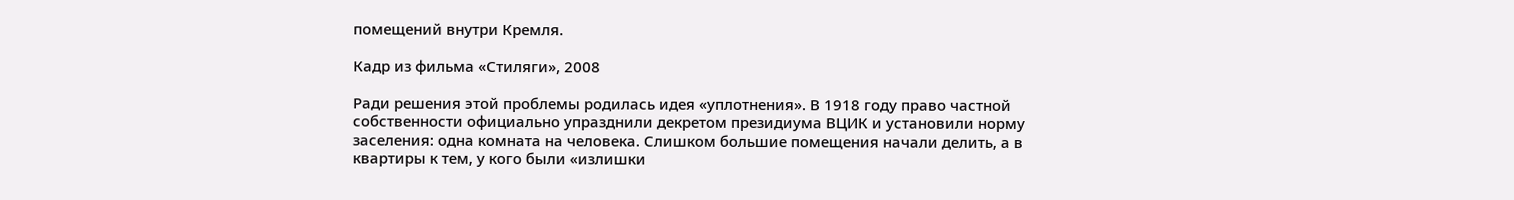помещений внутри Кремля.

Кадр из фильма «Стиляги», 2008

Ради решения этой проблемы родилась идея «уплотнения». В 1918 году право частной собственности официально упразднили декретом президиума ВЦИК и установили норму заселения: одна комната на человека. Слишком большие помещения начали делить, а в квартиры к тем, у кого были «излишки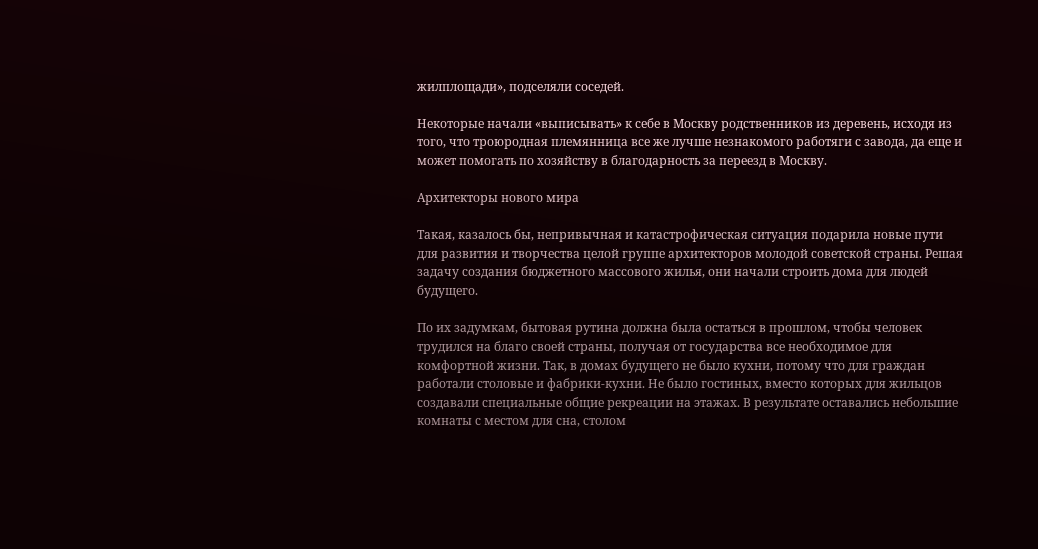жилплощади», подселяли соседей.

Некоторые начали «выписывать» к себе в Москву родственников из деревень, исходя из того, что троюродная племянница все же лучше незнакомого работяги с завода, да еще и может помогать по хозяйству в благодарность за переезд в Москву.

Архитекторы нового мира

Такая, казалось бы, непривычная и катастрофическая ситуация подарила новые пути для развития и творчества целой группе архитекторов молодой советской страны. Решая задачу создания бюджетного массового жилья, они начали строить дома для людей будущего.

По их задумкам, бытовая рутина должна была остаться в прошлом, чтобы человек трудился на благо своей страны, получая от государства все необходимое для комфортной жизни. Так, в домах будущего не было кухни, потому что для граждан работали столовые и фабрики-кухни. Не было гостиных, вместо которых для жильцов создавали специальные общие рекреации на этажах. В результате оставались небольшие комнаты с местом для сна, столом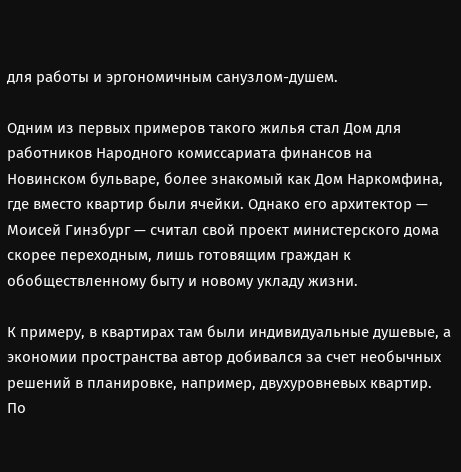для работы и эргономичным санузлом-душем.

Одним из первых примеров такого жилья стал Дом для работников Народного комиссариата финансов на Новинском бульваре, более знакомый как Дом Наркомфина, где вместо квартир были ячейки. Однако его архитектор — Моисей Гинзбург — считал свой проект министерского дома скорее переходным, лишь готовящим граждан к обобществленному быту и новому укладу жизни.

К примеру, в квартирах там были индивидуальные душевые, а экономии пространства автор добивался за счет необычных решений в планировке, например, двухуровневых квартир. По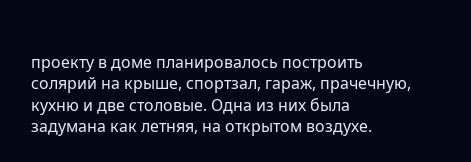проекту в доме планировалось построить солярий на крыше, спортзал, гараж, прачечную, кухню и две столовые. Одна из них была задумана как летняя, на открытом воздухе.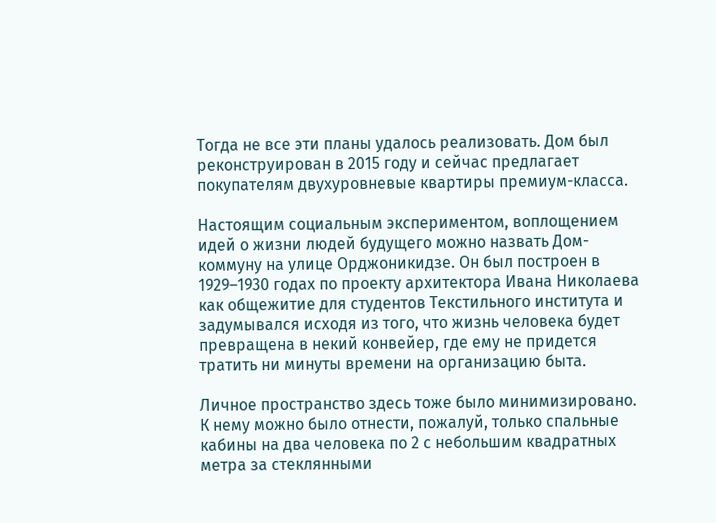Тогда не все эти планы удалось реализовать. Дом был реконструирован в 2015 году и сейчас предлагает покупателям двухуровневые квартиры премиум-класса.

Настоящим социальным экспериментом, воплощением идей о жизни людей будущего можно назвать Дом-коммуну на улице Орджоникидзе. Он был построен в 1929–1930 годах по проекту архитектора Ивана Николаева как общежитие для студентов Текстильного института и задумывался исходя из того, что жизнь человека будет превращена в некий конвейер, где ему не придется тратить ни минуты времени на организацию быта.

Личное пространство здесь тоже было минимизировано. К нему можно было отнести, пожалуй, только спальные кабины на два человека по 2 с небольшим квадратных метра за стеклянными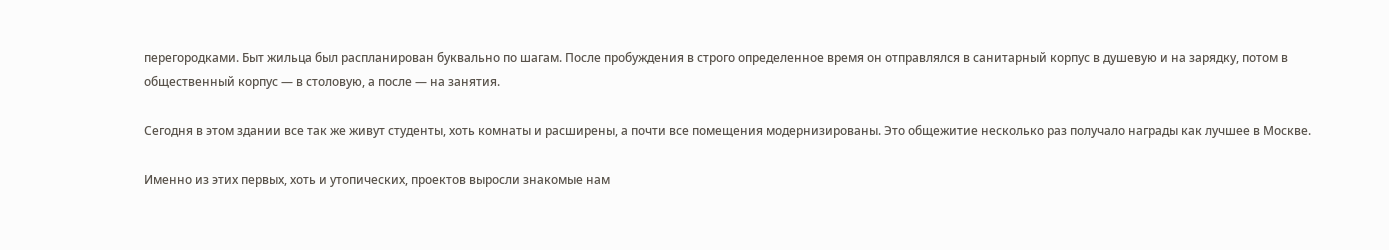перегородками. Быт жильца был распланирован буквально по шагам. После пробуждения в строго определенное время он отправлялся в санитарный корпус в душевую и на зарядку, потом в общественный корпус — в столовую, а после — на занятия.

Сегодня в этом здании все так же живут студенты, хоть комнаты и расширены, а почти все помещения модернизированы. Это общежитие несколько раз получало награды как лучшее в Москве.

Именно из этих первых, хоть и утопических, проектов выросли знакомые нам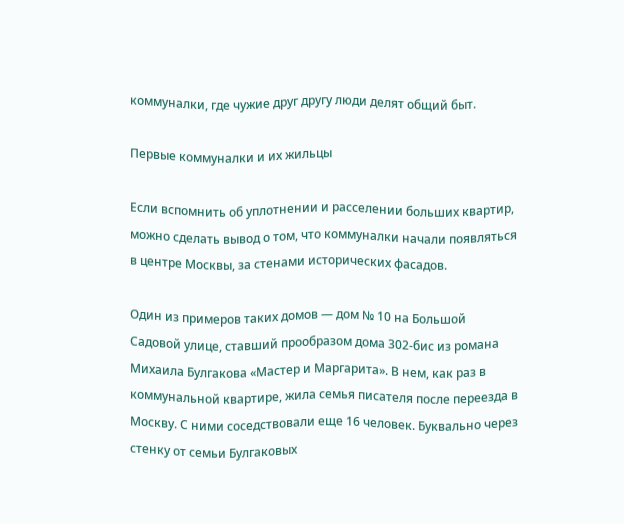коммуналки, где чужие друг другу люди делят общий быт.

Первые коммуналки и их жильцы

Если вспомнить об уплотнении и расселении больших квартир, можно сделать вывод о том, что коммуналки начали появляться в центре Москвы, за стенами исторических фасадов.

Один из примеров таких домов — дом № 10 на Большой Садовой улице, ставший прообразом дома 302-бис из романа Михаила Булгакова «Мастер и Маргарита». В нем, как раз в коммунальной квартире, жила семья писателя после переезда в Москву. С ними соседствовали еще 16 человек. Буквально через стенку от семьи Булгаковых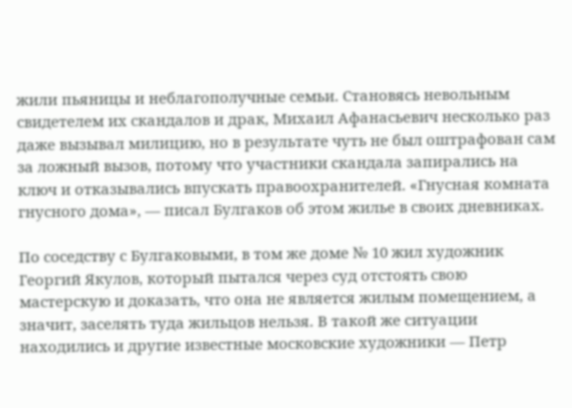жили пьяницы и неблагополучные семьи. Становясь невольным свидетелем их скандалов и драк, Михаил Афанасьевич несколько раз даже вызывал милицию, но в результате чуть не был оштрафован сам за ложный вызов, потому что участники скандала запирались на ключ и отказывались впускать правоохранителей. «Гнусная комната гнусного дома», — писал Булгаков об этом жилье в своих дневниках.

По соседству с Булгаковыми, в том же доме № 10 жил художник Георгий Якулов, который пытался через суд отстоять свою мастерскую и доказать, что она не является жилым помещением, а значит, заселять туда жильцов нельзя. В такой же ситуации находились и другие известные московские художники — Петр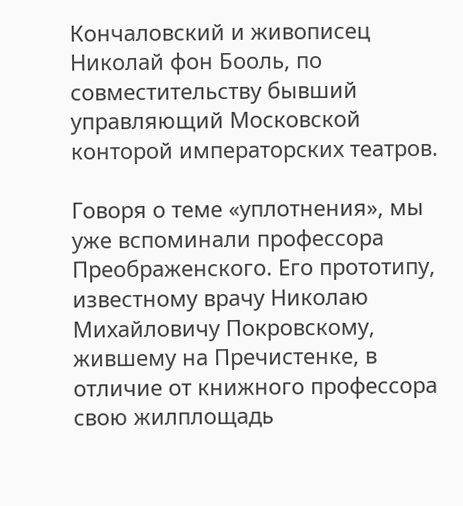Кончаловский и живописец Николай фон Бооль, по совместительству бывший управляющий Московской конторой императорских театров.

Говоря о теме «уплотнения», мы уже вспоминали профессора Преображенского. Его прототипу, известному врачу Николаю Михайловичу Покровскому, жившему на Пречистенке, в отличие от книжного профессора свою жилплощадь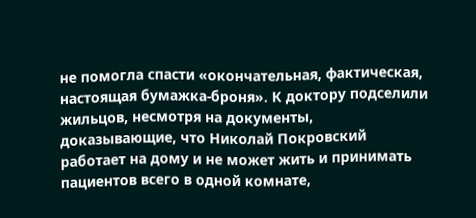не помогла спасти «окончательная, фактическая, настоящая бумажка-броня». К доктору подселили жильцов, несмотря на документы, доказывающие, что Николай Покровский работает на дому и не может жить и принимать пациентов всего в одной комнате,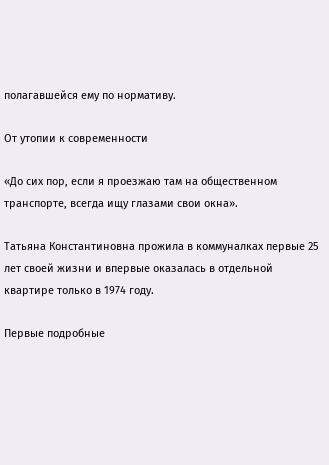полагавшейся ему по нормативу.

От утопии к современности

«До сих пор, если я проезжаю там на общественном транспорте, всегда ищу глазами свои окна».

Татьяна Константиновна прожила в коммуналках первые 25 лет своей жизни и впервые оказалась в отдельной квартире только в 1974 году.

Первые подробные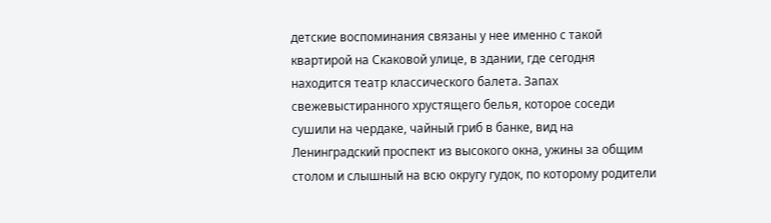детские воспоминания связаны у нее именно с такой квартирой на Скаковой улице, в здании, где сегодня находится театр классического балета. Запах свежевыстиранного хрустящего белья, которое соседи сушили на чердаке, чайный гриб в банке, вид на Ленинградский проспект из высокого окна, ужины за общим столом и слышный на всю округу гудок, по которому родители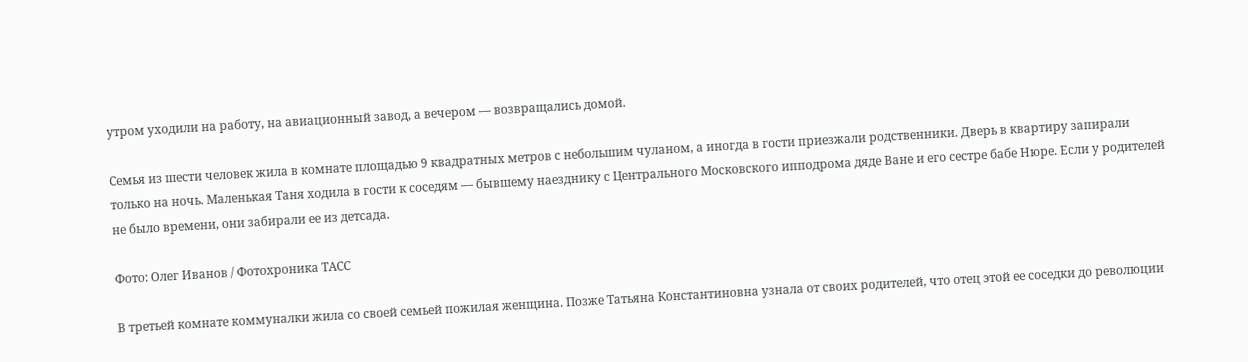утром уходили на работу, на авиационный завод, а вечером — возвращались домой.

Семья из шести человек жила в комнате площадью 9 квадратных метров с небольшим чуланом, а иногда в гости приезжали родственники. Дверь в квартиру запирали только на ночь. Маленькая Таня ходила в гости к соседям — бывшему наезднику с Центрального Московского ипподрома дяде Ване и его сестре бабе Нюре. Если у родителей не было времени, они забирали ее из детсада.

Фото: Олег Иванов / Фотохроника ТАСС

В третьей комнате коммуналки жила со своей семьей пожилая женщина. Позже Татьяна Константиновна узнала от своих родителей, что отец этой ее соседки до революции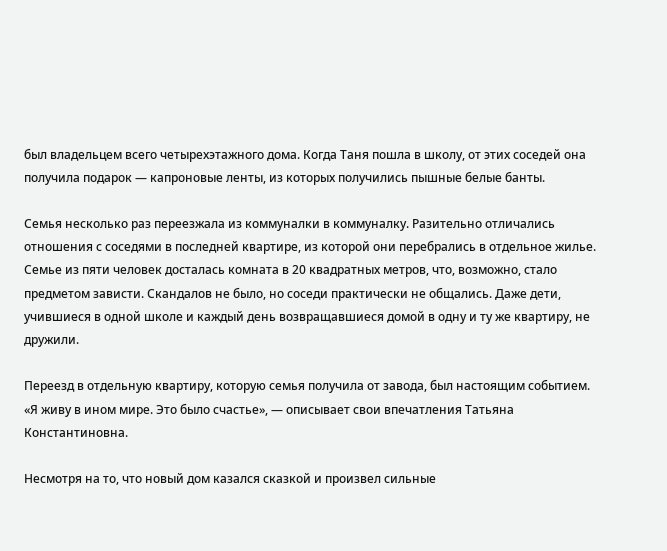был владельцем всего четырехэтажного дома. Когда Таня пошла в школу, от этих соседей она получила подарок — капроновые ленты, из которых получились пышные белые банты.

Семья несколько раз переезжала из коммуналки в коммуналку. Разительно отличались отношения с соседями в последней квартире, из которой они перебрались в отдельное жилье. Семье из пяти человек досталась комната в 20 квадратных метров, что, возможно, стало предметом зависти. Скандалов не было, но соседи практически не общались. Даже дети, учившиеся в одной школе и каждый день возвращавшиеся домой в одну и ту же квартиру, не дружили.

Переезд в отдельную квартиру, которую семья получила от завода, был настоящим событием. «Я живу в ином мире. Это было счастье», — описывает свои впечатления Татьяна Константиновна.

Несмотря на то, что новый дом казался сказкой и произвел сильные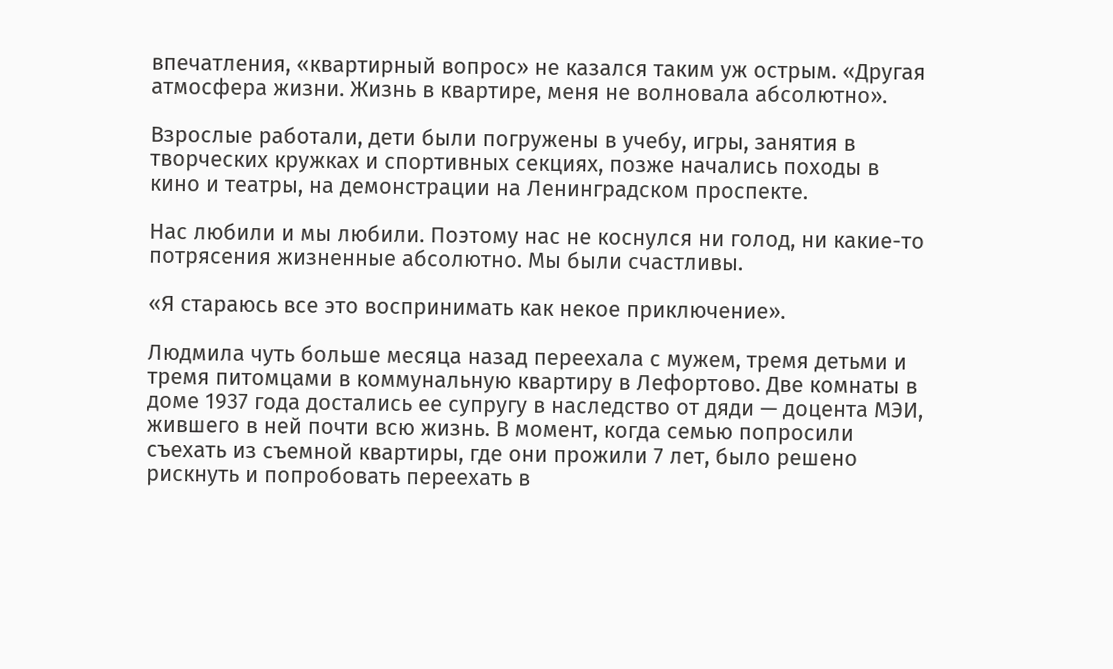впечатления, «квартирный вопрос» не казался таким уж острым. «Другая атмосфера жизни. Жизнь в квартире, меня не волновала абсолютно».

Взрослые работали, дети были погружены в учебу, игры, занятия в творческих кружках и спортивных секциях, позже начались походы в кино и театры, на демонстрации на Ленинградском проспекте.

Нас любили и мы любили. Поэтому нас не коснулся ни голод, ни какие-то потрясения жизненные абсолютно. Мы были счастливы.

«Я стараюсь все это воспринимать как некое приключение».

Людмила чуть больше месяца назад переехала с мужем, тремя детьми и тремя питомцами в коммунальную квартиру в Лефортово. Две комнаты в доме 1937 года достались ее супругу в наследство от дяди — доцента МЭИ, жившего в ней почти всю жизнь. В момент, когда семью попросили съехать из съемной квартиры, где они прожили 7 лет, было решено рискнуть и попробовать переехать в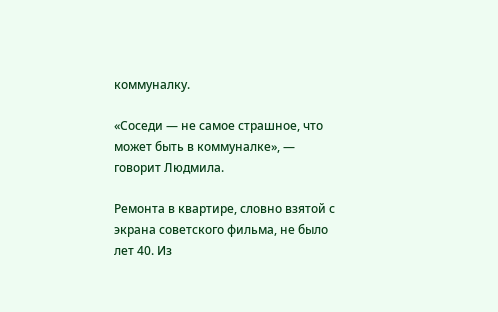коммуналку.

«Соседи — не самое страшное, что может быть в коммуналке», — говорит Людмила.

Ремонта в квартире, словно взятой с экрана советского фильма, не было лет 40. Из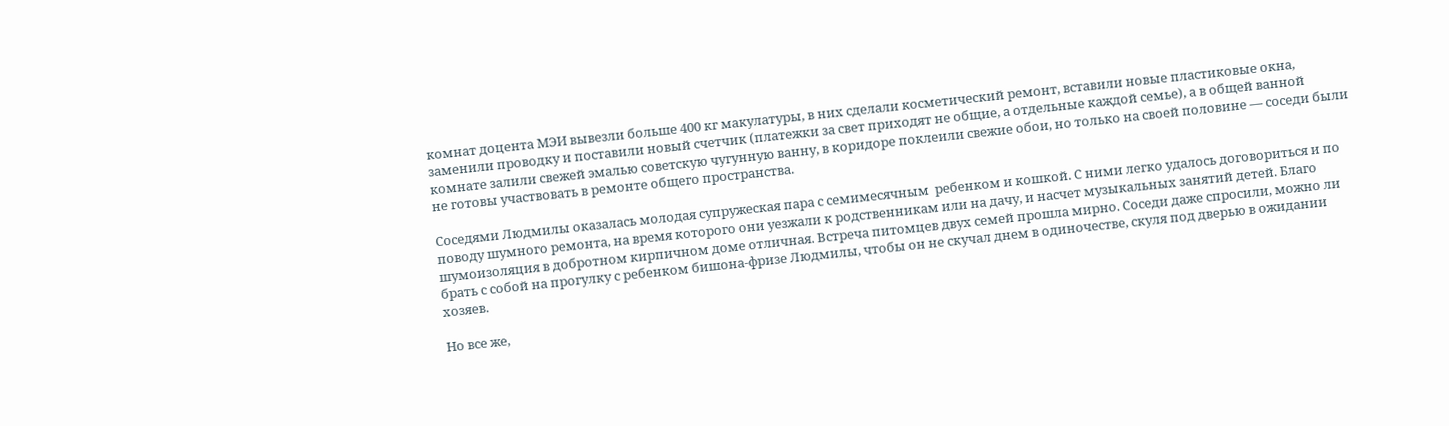комнат доцента МЭИ вывезли больше 400 кг макулатуры, в них сделали косметический ремонт, вставили новые пластиковые окна, заменили проводку и поставили новый счетчик (платежки за свет приходят не общие, а отдельные каждой семье), а в общей ванной комнате залили свежей эмалью советскую чугунную ванну, в коридоре поклеили свежие обои, но только на своей половине — соседи были не готовы участвовать в ремонте общего пространства.

Соседями Людмилы оказалась молодая супружеская пара с семимесячным  ребенком и кошкой. С ними легко удалось договориться и по поводу шумного ремонта, на время которого они уезжали к родственникам или на дачу, и насчет музыкальных занятий детей. Благо шумоизоляция в добротном кирпичном доме отличная. Встреча питомцев двух семей прошла мирно. Соседи даже спросили, можно ли брать с собой на прогулку с ребенком бишона-фризе Людмилы, чтобы он не скучал днем в одиночестве, скуля под дверью в ожидании хозяев.

Но все же,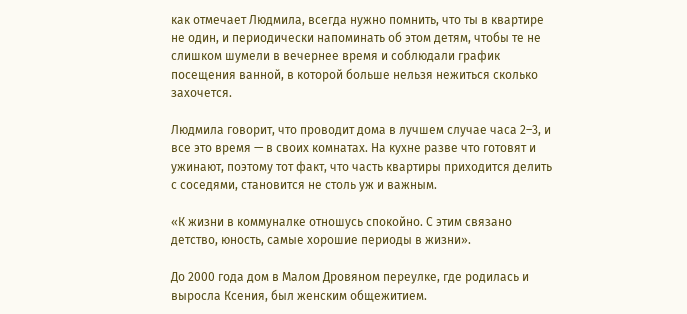как отмечает Людмила, всегда нужно помнить, что ты в квартире не один, и периодически напоминать об этом детям, чтобы те не слишком шумели в вечернее время и соблюдали график посещения ванной, в которой больше нельзя нежиться сколько захочется.

Людмила говорит, что проводит дома в лучшем случае часа 2–3, и все это время — в своих комнатах. На кухне разве что готовят и ужинают, поэтому тот факт, что часть квартиры приходится делить с соседями, становится не столь уж и важным.

«К жизни в коммуналке отношусь спокойно. С этим связано детство, юность, самые хорошие периоды в жизни».

До 2000 года дом в Малом Дровяном переулке, где родилась и выросла Ксения, был женским общежитием.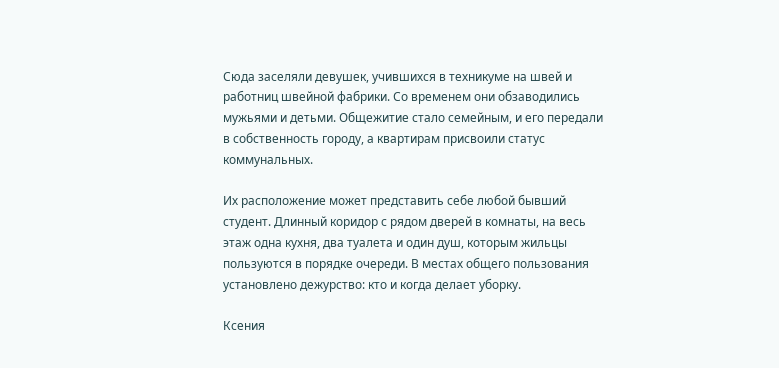Сюда заселяли девушек, учившихся в техникуме на швей и работниц швейной фабрики. Со временем они обзаводились мужьями и детьми. Общежитие стало семейным, и его передали в собственность городу, а квартирам присвоили статус коммунальных.

Их расположение может представить себе любой бывший студент. Длинный коридор с рядом дверей в комнаты, на весь этаж одна кухня, два туалета и один душ, которым жильцы пользуются в порядке очереди. В местах общего пользования установлено дежурство: кто и когда делает уборку.

Ксения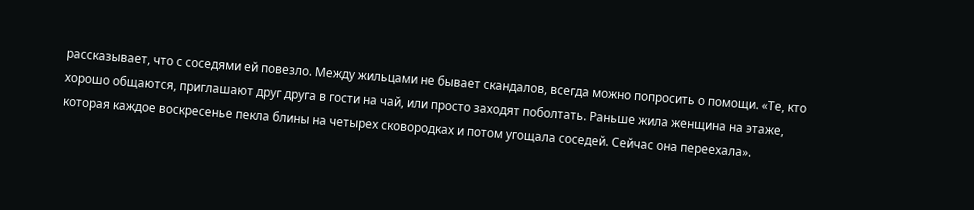рассказывает, что с соседями ей повезло. Между жильцами не бывает скандалов, всегда можно попросить о помощи. «Те, кто хорошо общаются, приглашают друг друга в гости на чай, или просто заходят поболтать. Раньше жила женщина на этаже, которая каждое воскресенье пекла блины на четырех сковородках и потом угощала соседей. Сейчас она переехала».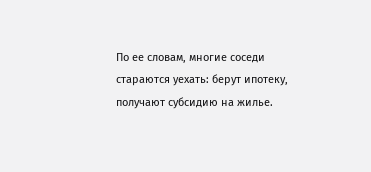По ее словам, многие соседи стараются уехать: берут ипотеку, получают субсидию на жилье.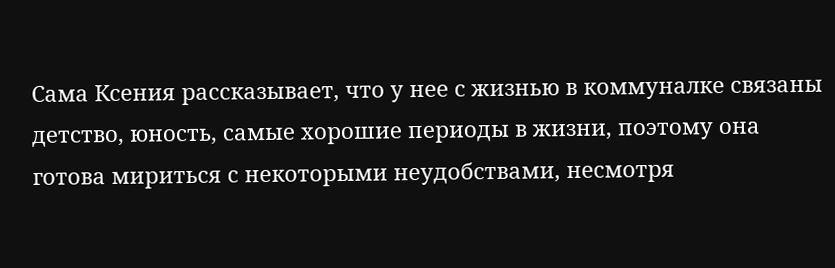Сама Ксения рассказывает, что у нее с жизнью в коммуналке связаны детство, юность, самые хорошие периоды в жизни, поэтому она готова мириться с некоторыми неудобствами, несмотря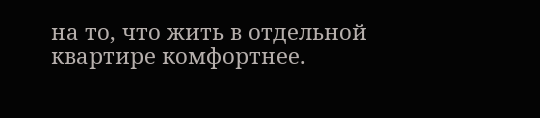на то, что жить в отдельной квартире комфортнее.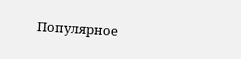Популярное